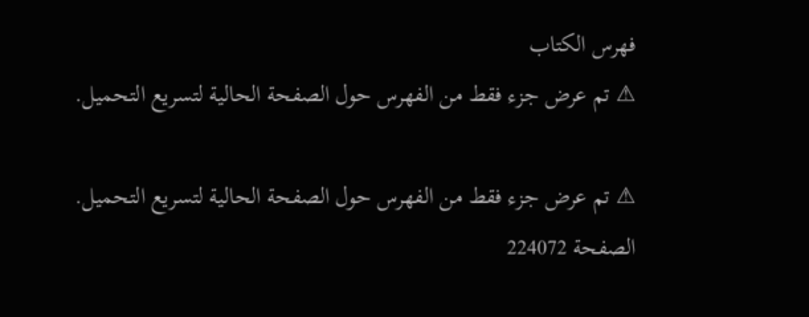فهرس الكتاب
⚠ تم عرض جزء فقط من الفهرس حول الصفحة الحالية لتسريع التحميل.

⚠ تم عرض جزء فقط من الفهرس حول الصفحة الحالية لتسريع التحميل.
الصفحة 224072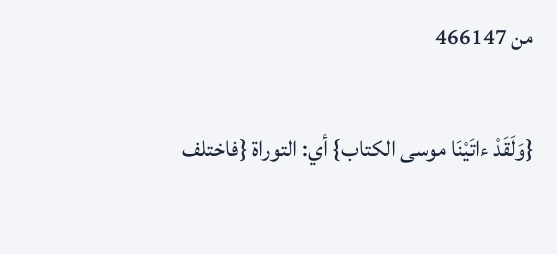من 466147

{وَلَقَدْ ءاتَيْنَا موسى الكتاب} أي: التوراة {فاختلف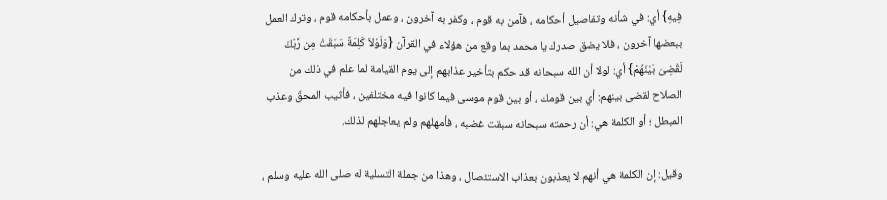فِيهِ} أي: في شأنه وتفاصيل أحكامه ، فآمن به قوم ، وكفر به آخرون ، وعمل بأحكامه قوم ، وترك العمل ببعضها آخرون ، فلا يضق صدرك يا محمد بما وقع من هؤلاء في القرآن {وَلَوْلاَ كَلِمَةٌ سَبَقَتْ مِن رَّبّكَ لَقُضِىَ بَيْنَهُمْ} أي: لولا أن الله سبحانه قد حكم بتأخير عذابهم إلى يوم القيامة لما علم في ذلك من الصلاح لقضى بينهم: أي بين قومك ، أو بين قوم موسى فيما كانوا فيه مختلفين ، فأثيب المحقّ وعذب المبطل ؛ أو الكلمة هي: أن رحمته سبحانه سبقت غضبه ، فأمهلهم ولم يعاجلهم لذلك.

وقيل: إن الكلمة هي أنهم لا يعذبون بعذاب الاستئصال ، وهذا من جملة التسلية له صلى الله عليه وسلم ،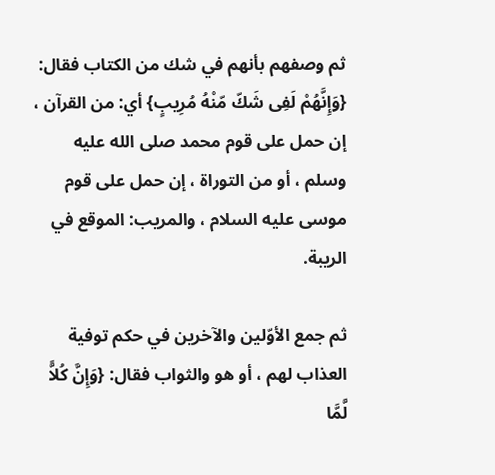ثم وصفهم بأنهم في شك من الكتاب فقال: {وَإِنَّهُمْ لَفِى شَكّ مّنْهُ مُرِيبٍ} أي: من القرآن ، إن حمل على قوم محمد صلى الله عليه وسلم ، أو من التوراة ، إن حمل على قوم موسى عليه السلام ، والمريب: الموقع في الريبة.

ثم جمع الأوّلين والآخرين في حكم توفية العذاب لهم ، أو هو والثواب فقال: {وَإِنَّ كُلاًّ لَّمَّا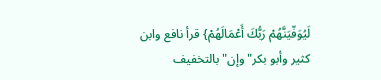لَيُوَفّيَنَّهُمْ رَبُّكَ أَعْمَالَهُمْ} قرأ نافع وابن كثير وأبو بكر"وإن"بالتخفيف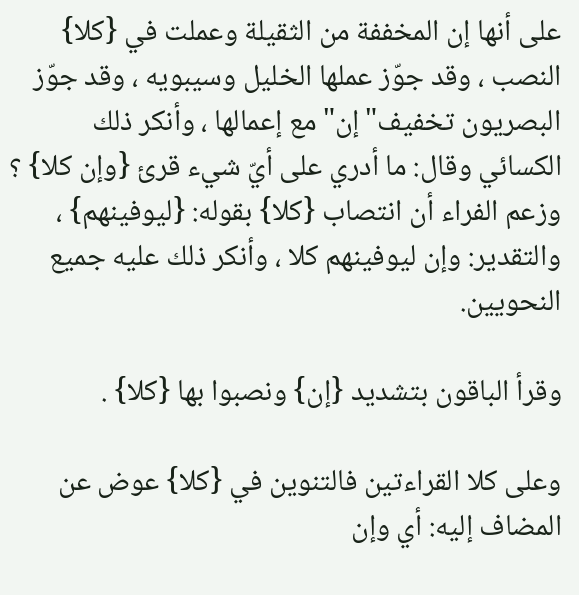على أنها إن المخففة من الثقيلة وعملت في {كلا} النصب ، وقد جوّز عملها الخليل وسيبويه ، وقد جوّز البصريون تخفيف"إن"مع إعمالها ، وأنكر ذلك الكسائي وقال: ما أدري على أيّ شيء قرئ {وإن كلا} ؟ وزعم الفراء أن انتصاب {كلا} بقوله: {ليوفينهم} ، والتقدير: وإن ليوفينهم كلا ، وأنكر ذلك عليه جميع النحويين.

وقرأ الباقون بتشديد {إن} ونصبوا بها {كلا} .

وعلى كلا القراءتين فالتنوين في {كلا} عوض عن المضاف إليه: أي وإن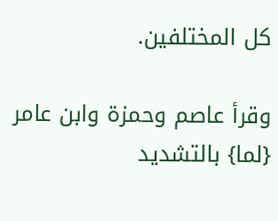كل المختلفين.

وقرأ عاصم وحمزة وابن عامر {لما} بالتشديد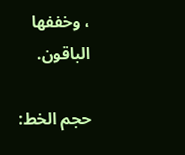، وخففها الباقون.

حجم الخط: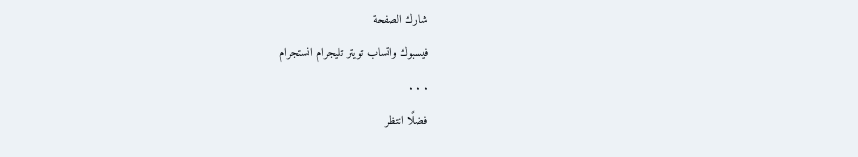شارك الصفحة
فيسبوك واتساب تويتر تليجرام انستجرام
. . .
فضلًا انتظر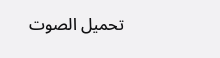تحميل الصوت